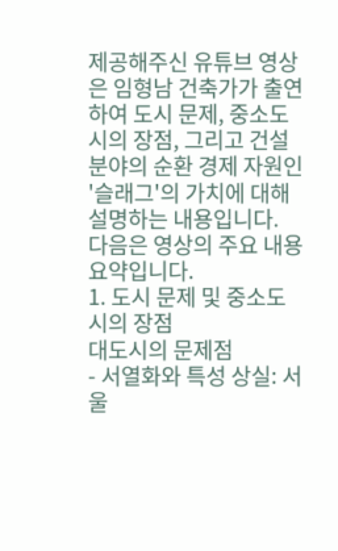제공해주신 유튜브 영상은 임형남 건축가가 출연하여 도시 문제, 중소도시의 장점, 그리고 건설 분야의 순환 경제 자원인 '슬래그'의 가치에 대해 설명하는 내용입니다.
다음은 영상의 주요 내용 요약입니다.
1. 도시 문제 및 중소도시의 장점
대도시의 문제점
- 서열화와 특성 상실: 서울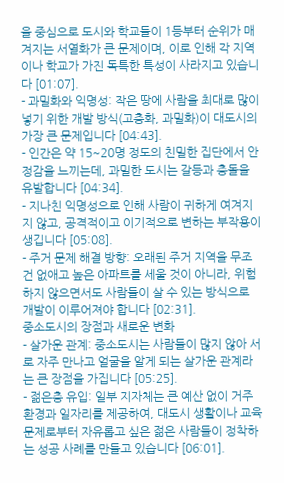을 중심으로 도시와 학교들이 1등부터 순위가 매겨지는 서열화가 큰 문제이며, 이로 인해 각 지역이나 학교가 가진 독특한 특성이 사라지고 있습니다 [01:07].
- 과밀화와 익명성: 작은 땅에 사람을 최대로 많이 넣기 위한 개발 방식(고층화, 과밀화)이 대도시의 가장 큰 문제입니다 [04:43].
- 인간은 약 15~20명 정도의 친밀한 집단에서 안정감을 느끼는데, 과밀한 도시는 갈등과 충돌을 유발합니다 [04:34].
- 지나친 익명성으로 인해 사람이 귀하게 여겨지지 않고, 공격적이고 이기적으로 변하는 부작용이 생깁니다 [05:08].
- 주거 문제 해결 방향: 오래된 주거 지역을 무조건 없애고 높은 아파트를 세울 것이 아니라, 위험하지 않으면서도 사람들이 살 수 있는 방식으로 개발이 이루어져야 합니다 [02:31].
중소도시의 장점과 새로운 변화
- 살가운 관계: 중소도시는 사람들이 많지 않아 서로 자주 만나고 얼굴을 알게 되는 살가운 관계라는 큰 장점을 가집니다 [05:25].
- 젊은층 유입: 일부 지자체는 큰 예산 없이 거주 환경과 일자리를 제공하여, 대도시 생활이나 교육 문제로부터 자유롭고 싶은 젊은 사람들이 정착하는 성공 사례를 만들고 있습니다 [06:01].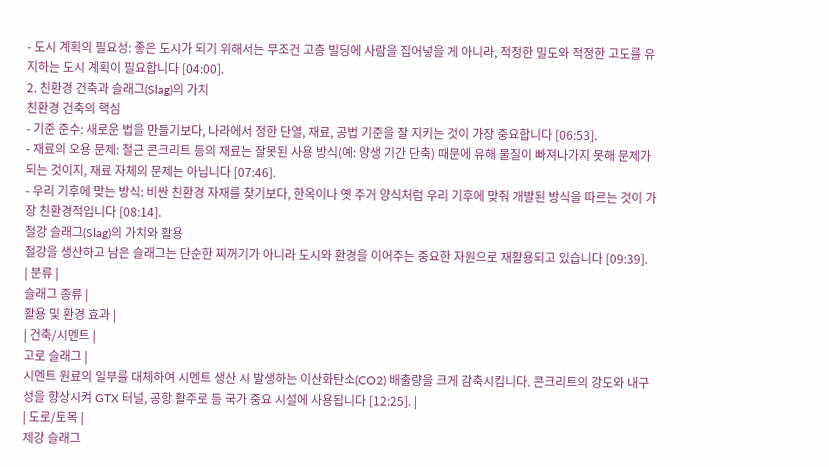- 도시 계획의 필요성: 좋은 도시가 되기 위해서는 무조건 고층 빌딩에 사람을 집어넣을 게 아니라, 적정한 밀도와 적정한 고도를 유지하는 도시 계획이 필요합니다 [04:00].
2. 친환경 건축과 슬래그(Slag)의 가치
친환경 건축의 핵심
- 기준 준수: 새로운 법을 만들기보다, 나라에서 정한 단열, 재료, 공법 기준을 잘 지키는 것이 가장 중요합니다 [06:53].
- 재료의 오용 문제: 철근 콘크리트 등의 재료는 잘못된 사용 방식(예: 양생 기간 단축) 때문에 유해 물질이 빠져나가지 못해 문제가 되는 것이지, 재료 자체의 문제는 아닙니다 [07:46].
- 우리 기후에 맞는 방식: 비싼 친환경 자재를 찾기보다, 한옥이나 옛 주거 양식처럼 우리 기후에 맞춰 개발된 방식을 따르는 것이 가장 친환경적입니다 [08:14].
철강 슬래그(Slag)의 가치와 활용
철강을 생산하고 남은 슬래그는 단순한 찌꺼기가 아니라 도시와 환경을 이어주는 중요한 자원으로 재활용되고 있습니다 [09:39].
| 분류 |
슬래그 종류 |
활용 및 환경 효과 |
| 건축/시멘트 |
고로 슬래그 |
시멘트 원료의 일부를 대체하여 시멘트 생산 시 발생하는 이산화탄소(CO2) 배출량을 크게 감축시킵니다. 콘크리트의 강도와 내구성을 향상시켜 GTX 터널, 공항 활주로 등 국가 중요 시설에 사용됩니다 [12:25]. |
| 도로/토목 |
제강 슬래그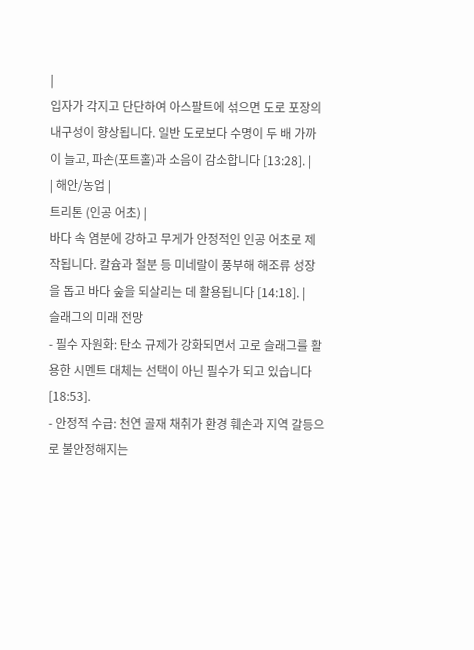|
입자가 각지고 단단하여 아스팔트에 섞으면 도로 포장의 내구성이 향상됩니다. 일반 도로보다 수명이 두 배 가까이 늘고, 파손(포트홀)과 소음이 감소합니다 [13:28]. |
| 해안/농업 |
트리톤 (인공 어초) |
바다 속 염분에 강하고 무게가 안정적인 인공 어초로 제작됩니다. 칼슘과 철분 등 미네랄이 풍부해 해조류 성장을 돕고 바다 숲을 되살리는 데 활용됩니다 [14:18]. |
슬래그의 미래 전망
- 필수 자원화: 탄소 규제가 강화되면서 고로 슬래그를 활용한 시멘트 대체는 선택이 아닌 필수가 되고 있습니다 [18:53].
- 안정적 수급: 천연 골재 채취가 환경 훼손과 지역 갈등으로 불안정해지는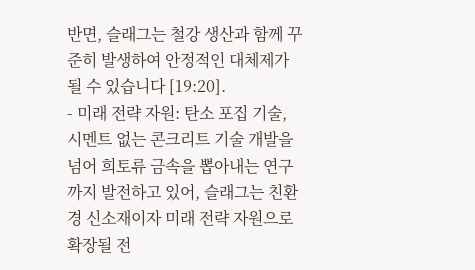반면, 슬래그는 철강 생산과 함께 꾸준히 발생하여 안정적인 대체제가 될 수 있습니다 [19:20].
- 미래 전략 자원: 탄소 포집 기술, 시멘트 없는 콘크리트 기술 개발을 넘어 희토류 금속을 뽑아내는 연구까지 발전하고 있어, 슬래그는 친환경 신소재이자 미래 전략 자원으로 확장될 전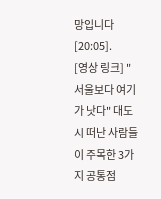망입니다 [20:05].
[영상 링크] "서울보다 여기가 낫다" 대도시 떠난 사람들이 주목한 3가지 공통점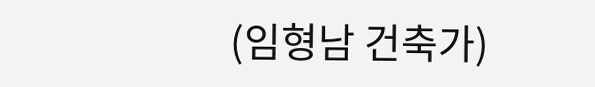(임형남 건축가)